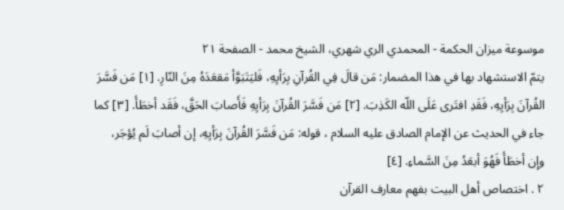موسوعة ميزان الحکمة - المحمدي الري شهري، الشيخ محمد - الصفحة ٢١
يتمّ الاستشهاد بها في هذا المضمار: مَن قالَ فِي القُرآنِ بِرَأيِهِ، فَليَتَبَوَّأ مَقعَدَهُ مِنَ النّارِ. [١] مَن فَسَّرَ القُرآنَ بِرَأيِهِ، فَقَدِ افتَرى عَلَى اللّه الكَذِبَ. [٢] مَن فَسَّرَ القُرآنَ بِرَأيِهِ فَأَصابَ الحَقَّ، فَقَد أخطَأَ. [٣] كما جاء في الحديث عن الإمام الصادق عليه السلام ، قوله: مَن فَسَّرَ القُرآنَ بِرَأيِهِ، إن أصابَ لَم يُؤجَر، وإِن أخطَأَ فَهُوَ أبعَدُ مِنَ السَّماءِ. [٤]
٢ . اختصاص أهل البيت بفهم معارف القرآن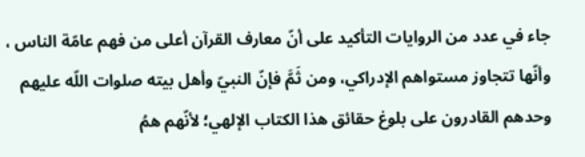جاء في عدد من الروايات التأكيد على أنّ معارف القرآن أعلى من فهم عامّة الناس ، وأنّها تتجاوز مستواهم الإدراكي، ومن ثَمَّ فإنّ النبيّ وأهل بيته صلوات اللّه عليهم وحدهم القادرون على بلوغ حقائق هذا الكتاب الإلهي؛ لأنّهم همُ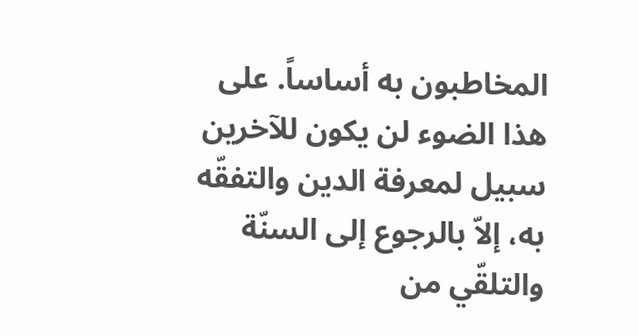المخاطبون به أساساً. على هذا الضوء لن يكون للآخرين سبيل لمعرفة الدين والتفقّه به، إلاّ بالرجوع إلى السنّة والتلقّي من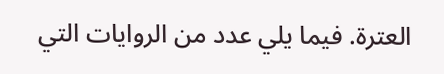العترة. فيما يلي عدد من الروايات التي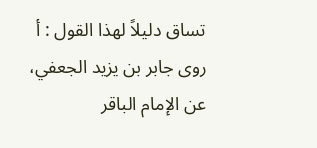تساق دليلاً لهذا القول : أ روى جابر بن يزيد الجعفي، عن الإمام الباقر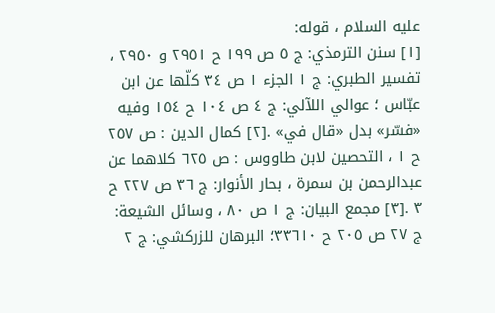عليه السلام ، قوله:
[١] سنن الترمذي: ج ٥ ص ١٩٩ ح ٢٩٥١ و ٢٩٥٠ ، تفسير الطبري: ج ١ الجزء ١ ص ٣٤ كلّها عن ابن عبّاس ؛ عوالي اللآلي: ج ٤ ص ١٠٤ ح ١٥٤ وفيه «فسّر» بدل «قال في» .[٢] كمال الدين : ص ٢٥٧ ح ١ ، التحصين لابن طاووس : ص ٦٢٥ كلاهما عن عبدالرحمن بن سمرة ، بحار الأنوار: ج ٣٦ ص ٢٢٧ ح ٣ .[٣] مجمع البيان: ج ١ ص ٨٠ ، وسائل الشيعة: ج ٢٧ ص ٢٠٥ ح ٣٣٦١٠؛ البرهان للزركشي: ج ٢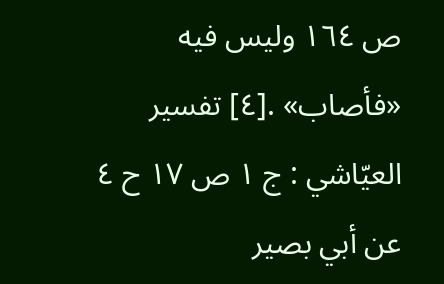ص ١٦٤ وليس فيه «فأصاب» .[٤] تفسير العيّاشي : ج ١ ص ١٧ ح ٤ عن أبي بصير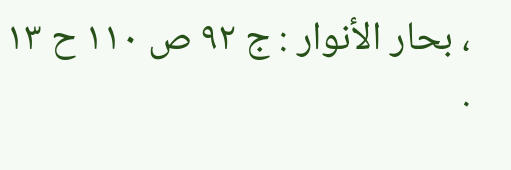، بحار الأنوار : ج ٩٢ ص ١١٠ ح ١٣ .